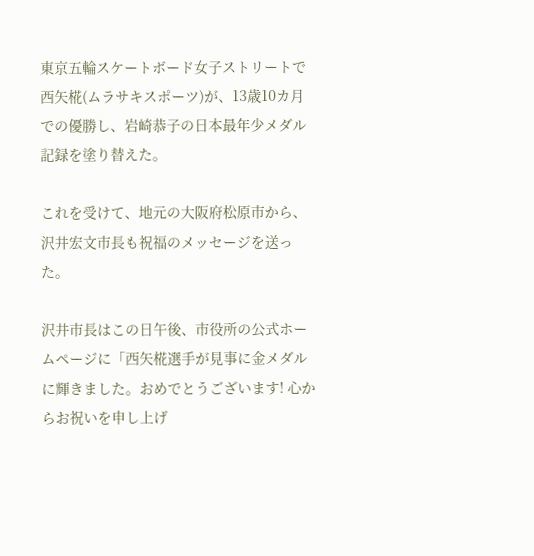東京五輪スケートボード女子ストリートで西矢椛(ムラサキスポーツ)が、13歳10カ月での優勝し、岩崎恭子の日本最年少メダル記録を塗り替えた。

これを受けて、地元の大阪府松原市から、沢井宏文市長も祝福のメッセージを送った。

沢井市長はこの日午後、市役所の公式ホームページに「西矢椛選手が見事に金メダルに輝きました。おめでとうございます! 心からお祝いを申し上げ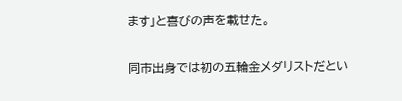ます」と喜びの声を載せた。

同市出身では初の五輪金メダリストだとい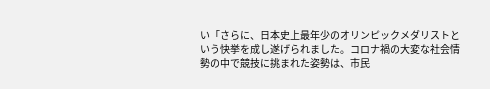い「さらに、日本史上最年少のオリンピックメダリストという快挙を成し遂げられました。コロナ禍の大変な社会情勢の中で競技に挑まれた姿勢は、市民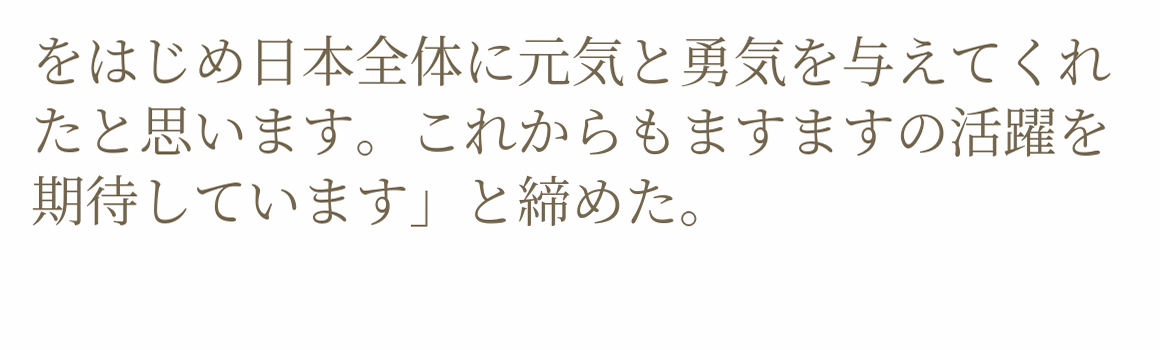をはじめ日本全体に元気と勇気を与えてくれたと思います。これからもますますの活躍を期待しています」と締めた。